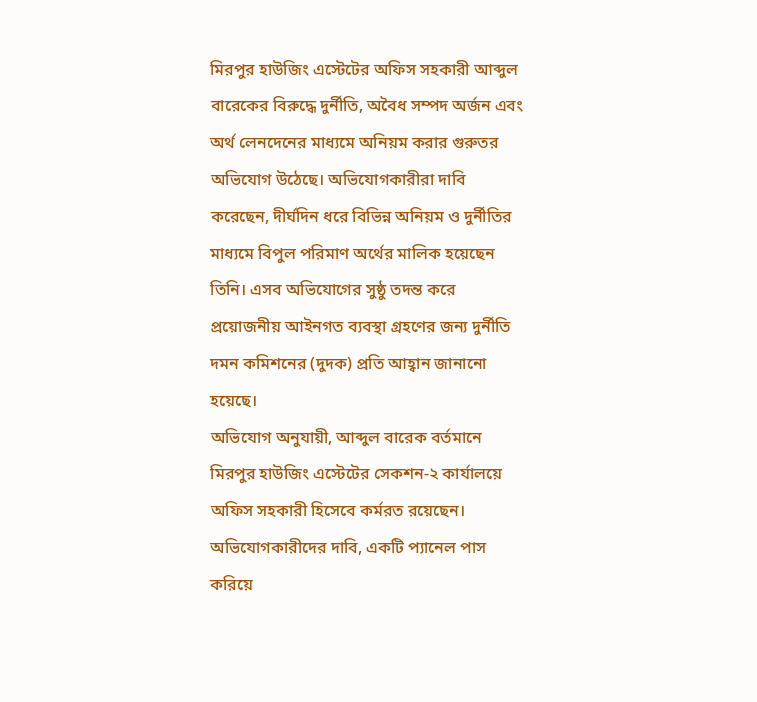মিরপুর হাউজিং এস্টেটের অফিস সহকারী আব্দুল বারেকের বিরুদ্ধে দুর্নীতি, অবৈধ সম্পদ অর্জন এবং অর্থ লেনদেনের মাধ্যমে অনিয়ম করার গুরুতর অভিযোগ উঠেছে। অভিযোগকারীরা দাবি করেছেন, দীর্ঘদিন ধরে বিভিন্ন অনিয়ম ও দুর্নীতির মাধ্যমে বিপুল পরিমাণ অর্থের মালিক হয়েছেন তিনি। এসব অভিযোগের সুষ্ঠু তদন্ত করে প্রয়োজনীয় আইনগত ব্যবস্থা গ্রহণের জন্য দুর্নীতি দমন কমিশনের (দুদক) প্রতি আহ্বান জানানো হয়েছে।
অভিযোগ অনুযায়ী, আব্দুল বারেক বর্তমানে মিরপুর হাউজিং এস্টেটের সেকশন-২ কার্যালয়ে অফিস সহকারী হিসেবে কর্মরত রয়েছেন। অভিযোগকারীদের দাবি, একটি প্যানেল পাস করিয়ে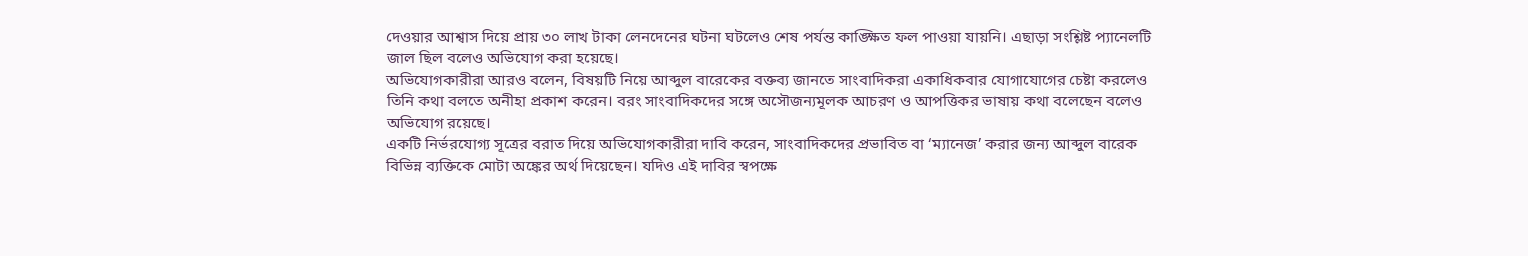দেওয়ার আশ্বাস দিয়ে প্রায় ৩০ লাখ টাকা লেনদেনের ঘটনা ঘটলেও শেষ পর্যন্ত কাঙ্ক্ষিত ফল পাওয়া যায়নি। এছাড়া সংশ্লিষ্ট প্যানেলটি জাল ছিল বলেও অভিযোগ করা হয়েছে।
অভিযোগকারীরা আরও বলেন, বিষয়টি নিয়ে আব্দুল বারেকের বক্তব্য জানতে সাংবাদিকরা একাধিকবার যোগাযোগের চেষ্টা করলেও তিনি কথা বলতে অনীহা প্রকাশ করেন। বরং সাংবাদিকদের সঙ্গে অসৌজন্যমূলক আচরণ ও আপত্তিকর ভাষায় কথা বলেছেন বলেও অভিযোগ রয়েছে।
একটি নির্ভরযোগ্য সূত্রের বরাত দিয়ে অভিযোগকারীরা দাবি করেন, সাংবাদিকদের প্রভাবিত বা ‘ম্যানেজ’ করার জন্য আব্দুল বারেক বিভিন্ন ব্যক্তিকে মোটা অঙ্কের অর্থ দিয়েছেন। যদিও এই দাবির স্বপক্ষে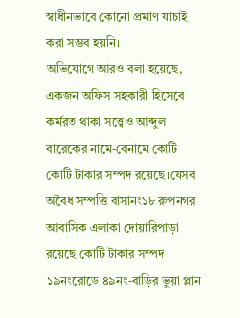স্বাধীনভাবে কোনো প্রমাণ যাচাই করা সম্ভব হয়নি।
অভিযোগে আরও বলা হয়েছে, একজন অফিস সহকারী হিসেবে কর্মরত থাকা সত্ত্বেও আব্দুল বারেকের নামে-বেনামে কোটি কোটি টাকার সম্পদ রয়েছে।যেসব অবৈধ সম্পত্তি বাসানং১৮ রুপনগর আবাসিক এলাকা দোয়ারিপাড়া রয়েছে কোটি টাকার সম্পদ ১৯নংরোডে ৪৯নং-বাড়ির ভুয়া প্লান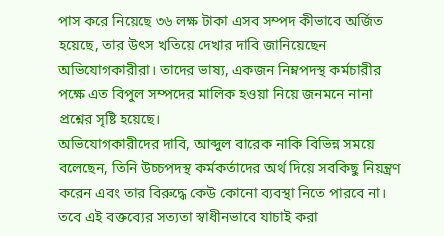পাস করে নিয়েছে ৩৬ লক্ষ টাকা এসব সম্পদ কীভাবে অর্জিত হয়েছে, তার উৎস খতিয়ে দেখার দাবি জানিয়েছেন অভিযোগকারীরা। তাদের ভাষ্য, একজন নিম্নপদস্থ কর্মচারীর পক্ষে এত বিপুল সম্পদের মালিক হওয়া নিয়ে জনমনে নানা প্রশ্নের সৃষ্টি হয়েছে।
অভিযোগকারীদের দাবি, আব্দুল বারেক নাকি বিভিন্ন সময়ে বলেছেন, তিনি উচ্চপদস্থ কর্মকর্তাদের অর্থ দিয়ে সবকিছু নিয়ন্ত্রণ করেন এবং তার বিরুদ্ধে কেউ কোনো ব্যবস্থা নিতে পারবে না। তবে এই বক্তব্যের সত্যতা স্বাধীনভাবে যাচাই করা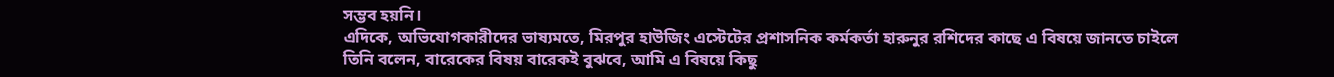সম্ভব হয়নি।
এদিকে, অভিযোগকারীদের ভাষ্যমতে, মিরপুর হাউজিং এস্টেটের প্রশাসনিক কর্মকর্তা হারুনুর রশিদের কাছে এ বিষয়ে জানতে চাইলে তিনি বলেন, বারেকের বিষয় বারেকই বুঝবে, আমি এ বিষয়ে কিছু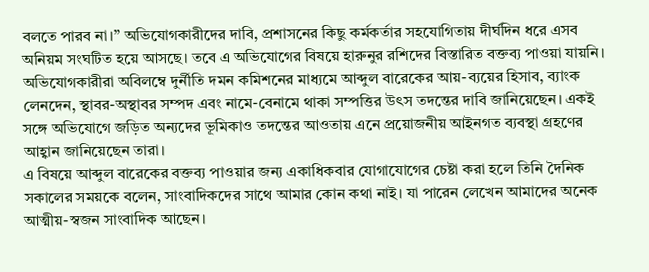বলতে পারব না।” অভিযোগকারীদের দাবি, প্রশাসনের কিছু কর্মকর্তার সহযোগিতায় দীর্ঘদিন ধরে এসব অনিয়ম সংঘটিত হয়ে আসছে। তবে এ অভিযোগের বিষয়ে হারুনুর রশিদের বিস্তারিত বক্তব্য পাওয়া যায়নি।
অভিযোগকারীরা অবিলম্বে দুর্নীতি দমন কমিশনের মাধ্যমে আব্দুল বারেকের আয়-ব্যয়ের হিসাব, ব্যাংক লেনদেন, স্থাবর-অস্থাবর সম্পদ এবং নামে-বেনামে থাকা সম্পত্তির উৎস তদন্তের দাবি জানিয়েছেন। একই সঙ্গে অভিযোগে জড়িত অন্যদের ভূমিকাও তদন্তের আওতায় এনে প্রয়োজনীয় আইনগত ব্যবস্থা গ্রহণের আহ্বান জানিয়েছেন তারা।
এ বিষয়ে আব্দুল বারেকের বক্তব্য পাওয়ার জন্য একাধিকবার যোগাযোগের চেষ্টা করা হলে তিনি দৈনিক সকালের সময়কে বলেন, সাংবাদিকদের সাথে আমার কোন কথা নাই। যা পারেন লেখেন আমাদের অনেক আত্মীয়-স্বজন সাংবাদিক আছেন।